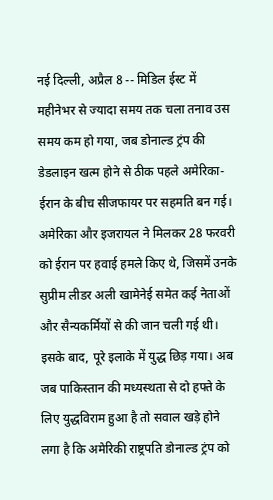नई दिल्ली, अप्रैल 8 -- मिडिल ईस्ट में महीनेभर से ज्यादा समय तक चला तनाव उस समय कम हो गया, जब डोनाल्ड ट्रंप की डेडलाइन खत्म होने से ठीक पहले अमेरिका-ईरान के बीच सीजफायर पर सहमति बन गई। अमेरिका और इजरायल ने मिलकर 28 फरवरी को ईरान पर हवाई हमले किए थे, जिसमें उनके सुप्रीम लीडर अली खामेनेई समेत कई नेताओं और सैन्यकर्मियों से की जान चली गई थी। इसके बाद, पूरे इलाके में युद्ध छिड़ गया। अब जब पाकिस्तान की मध्यस्थता से दो हफ्ते के लिए युद्धविराम हुआ है तो सवाल खड़े होने लगा है कि अमेरिकी राष्ट्रपति डोनाल्ड ट्रंप को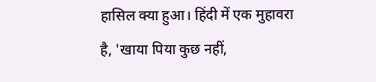हासिल क्या हुआ। हिंदी में एक मुहावरा है, 'खाया पिया कुछ नहीं,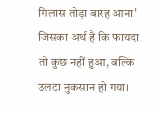गिलास तोड़ा बारह आना' जिसका अर्थ है कि फायदा तो कुछ नहीं हुआ, बल्कि उलटा नुकसान हो गया।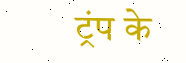ट्रंप के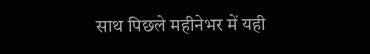साथ पिछले महीनेभर में यही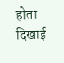होता दिखाई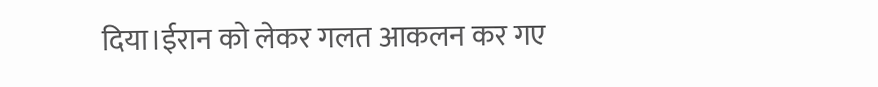दिया।ईरान को लेकर गलत आकलन कर गए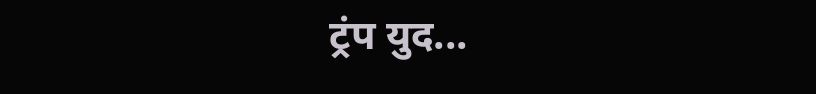ट्रंप युद...